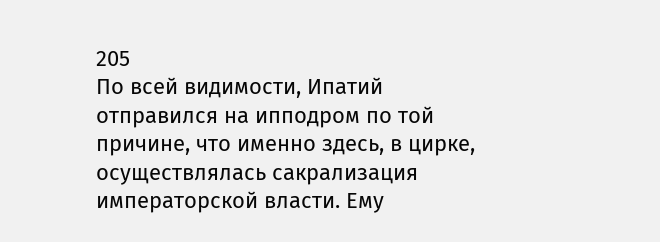205
По всей видимости, Ипатий отправился на ипподром по той причине, что именно здесь, в цирке, осуществлялась сакрализация императорской власти. Ему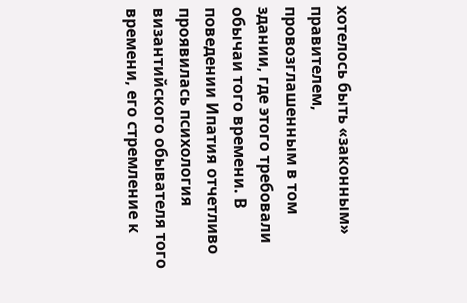хотелось быть «законным» правителем, провозглашенным в том здании, где этого требовали обычаи того времени. В поведении Ипатия отчетливо проявилась психология византийского обывателя того времени, его стремление к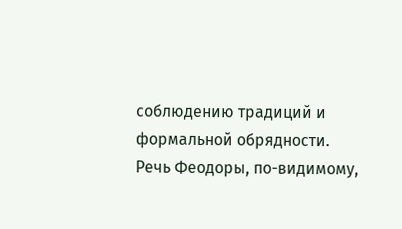соблюдению традиций и формальной обрядности.
Речь Феодоры, по-видимому,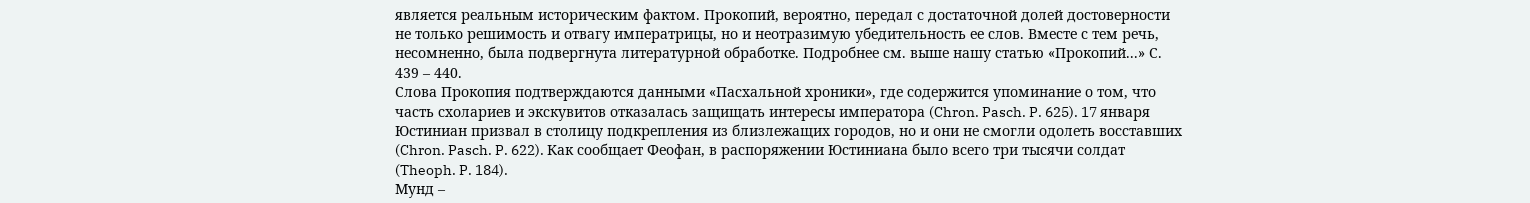является реальным историческим фактом. Прокопий, вероятно, передал с достаточной долей достоверности не только решимость и отвагу императрицы, но и неотразимую убедительность ее слов. Вместе с тем речь, несомненно, была подвергнута литературной обработке. Подробнее см. выше нашу статью «Прокопий...» С. 439 – 440.
Слова Прокопия подтверждаются данными «Пасхальной хроники», где содержится упоминание о том, что часть схолариев и экскувитов отказалась защищать интересы императора (Chron. Pasch. P. 625). 17 января Юстиниан призвал в столицу подкрепления из близлежащих городов, но и они не смогли одолеть восставших (Chron. Pasch. P. 622). Как сообщает Феофан, в распоряжении Юстиниана было всего три тысячи солдат (Theoph. P. 184).
Мунд –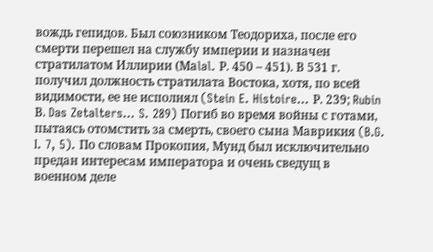вождь гепидов. Был союзником Теодориха, после его смерти перешел на службу империи и назначен стратилатом Иллирии (Маlal. Р. 450 – 451). В 531 г. получил должность стратилата Востока, хотя, по всей видимости, ее не исполнял (Stein E. Histoire... Р. 239; Rubin В. Das Zetalters... S. 289) Погиб во время войны с готами, пытаясь отомстить за смерть, своего сына Маврикия (B.G. I. 7, 5). По словам Прокопия, Мунд был исключительно предан интересам императора и очень сведущ в военном деле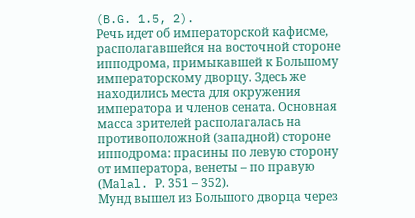(B.G. 1.5, 2).
Речь идет об императорской кафисме, располагавшейся на восточной стороне ипподрома, примыкавшей к Большому императорскому дворцу. Здесь же находились места для окружения императора и членов сената. Основная масса зрителей располагалась на противоположной (западной) стороне ипподрома: прасины по левую сторону от императора, венеты – по правую (Маlal. Р. 351 – 352).
Мунд вышел из Большого дворца через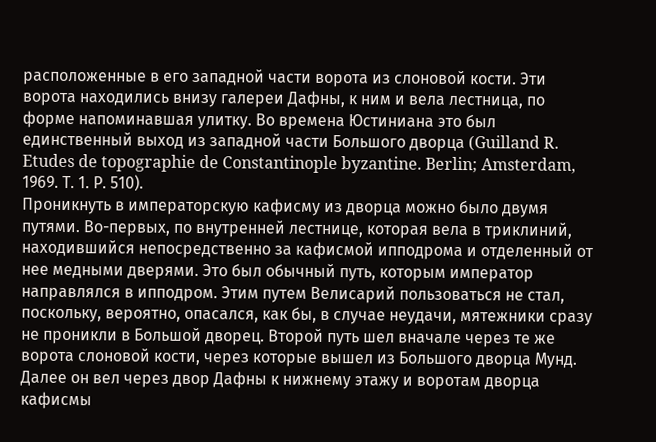расположенные в его западной части ворота из слоновой кости. Эти ворота находились внизу галереи Дафны, к ним и вела лестница, по форме напоминавшая улитку. Во времена Юстиниана это был единственный выход из западной части Большого дворца (Guilland R. Etudes de topographie de Constantinople byzantine. Berlin; Amsterdam, 1969. Т. 1. Р. 510).
Проникнуть в императорскую кафисму из дворца можно было двумя путями. Во-первых, по внутренней лестнице, которая вела в триклиний, находившийся непосредственно за кафисмой ипподрома и отделенный от нее медными дверями. Это был обычный путь, которым император направлялся в ипподром. Этим путем Велисарий пользоваться не стал, поскольку, вероятно, опасался, как бы, в случае неудачи, мятежники сразу не проникли в Большой дворец. Второй путь шел вначале через те же ворота слоновой кости, через которые вышел из Большого дворца Мунд. Далее он вел через двор Дафны к нижнему этажу и воротам дворца кафисмы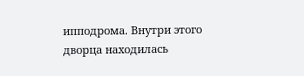ипподрома. Внутри этого дворца находилась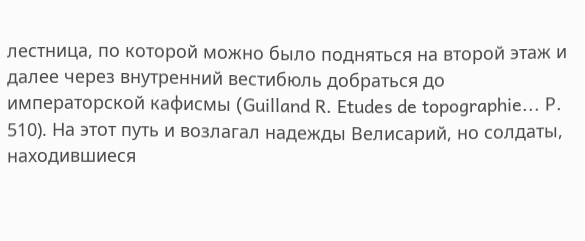лестница, по которой можно было подняться на второй этаж и далее через внутренний вестибюль добраться до императорской кафисмы (Guilland R. Etudes de topographie... P. 510). На этот путь и возлагал надежды Велисарий, но солдаты, находившиеся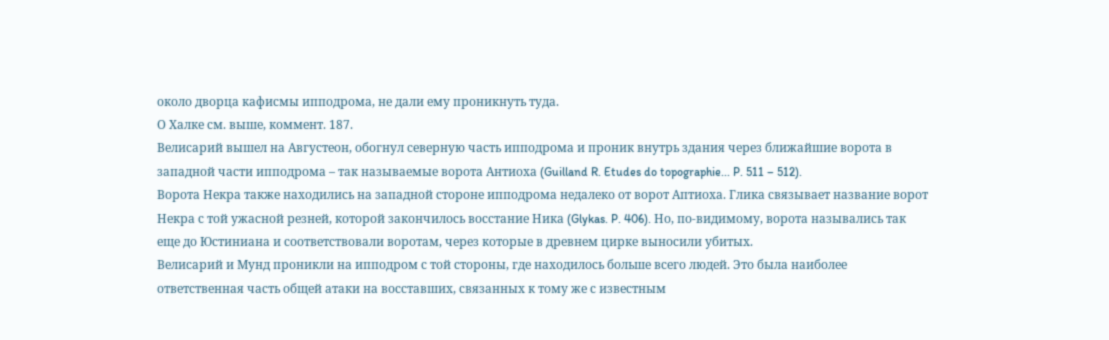около дворца кафисмы ипподрома, не дали ему проникнуть туда.
О Халке см. выше, коммент. 187.
Велисарий вышел на Августеон, обогнул северную часть ипподрома и проник внутрь здания через ближайшие ворота в западной части ипподрома – так называемые ворота Антиоха (Guilland R. Etudes do topographie... P. 511 – 512).
Ворота Некра также находились на западной стороне ипподрома недалеко от ворот Аптиоха. Глика связывает название ворот Некра с той ужасной резней, которой закончилось восстание Ника (Glykas. P. 406). Но, по-видимому, ворота назывались так еще до Юстиниана и соответствовали воротам, через которые в древнем цирке выносили убитых.
Велисарий и Мунд проникли на ипподром с той стороны, где находилось больше всего людей. Это была наиболее ответственная часть общей атаки на восставших, связанных к тому же с известным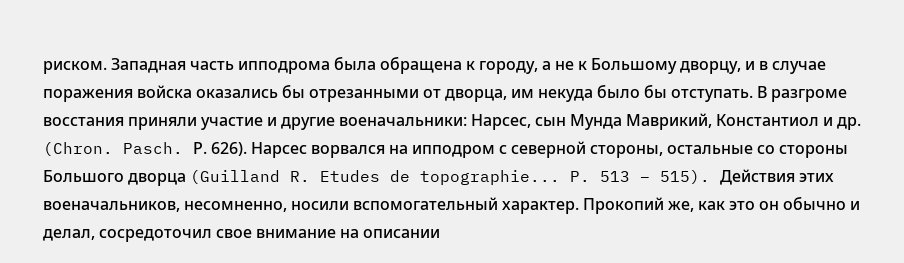риском. Западная часть ипподрома была обращена к городу, а не к Большому дворцу, и в случае поражения войска оказались бы отрезанными от дворца, им некуда было бы отступать. В разгроме восстания приняли участие и другие военачальники: Нарсес, сын Мунда Маврикий, Константиол и др. (Chron. Pasch. Р. 626). Нарсес ворвался на ипподром с северной стороны, остальные со стороны Большого дворца (Guilland R. Etudes de topographie... P. 513 – 515). Действия этих военачальников, несомненно, носили вспомогательный характер. Прокопий же, как это он обычно и делал, сосредоточил свое внимание на описании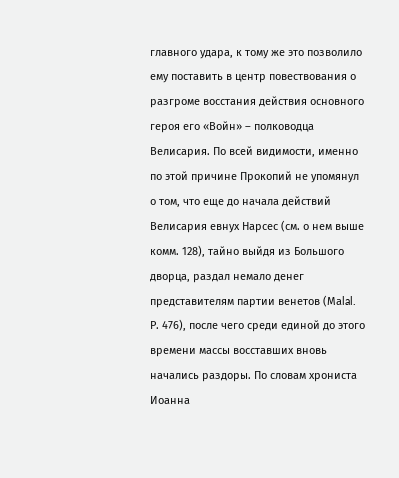главного удара, к тому же это позволило ему поставить в центр повествования о разгроме восстания действия основного героя его «Войн» – полководца Велисария. По всей видимости, именно по этой причине Прокопий не упомянул о том, что еще до начала действий Велисария евнух Нарсес (см. о нем выше комм. 128), тайно выйдя из Большого дворца, раздал немало денег представителям партии венетов (Маlal. Р. 476), после чего среди единой до этого времени массы восставших вновь начались раздоры. По словам хрониста Иоанна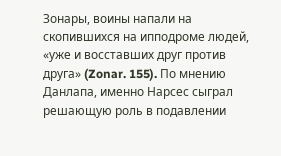Зонары, воины напали на скопившихся на ипподроме людей, «уже и восставших друг против друга» (Zonar. 155). По мнению Данлапа, именно Нарсес сыграл решающую роль в подавлении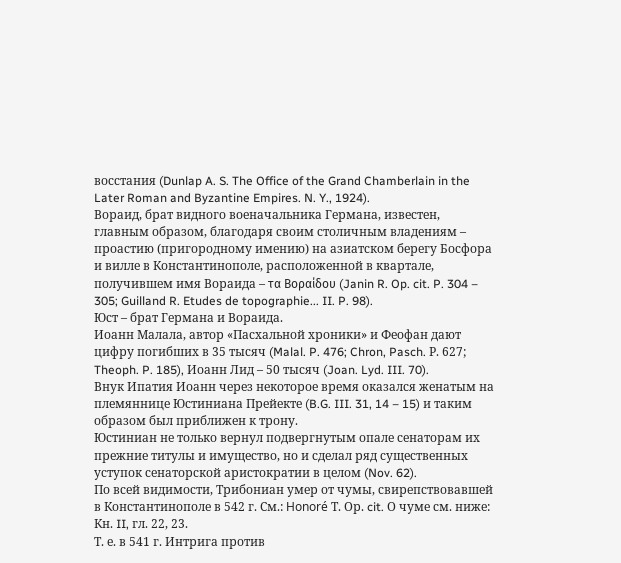восстания (Dunlap A. S. The Office of the Grand Chamberlain in the Later Roman and Byzantine Empires. N. Y., 1924).
Вораид, брат видного военачальника Германа, известен, главным образом, благодаря своим столичным владениям – проастию (пригородному имению) на азиатском берегу Босфора и вилле в Константинополе, расположенной в квартале, получившем имя Вораида – τα Βοραίδου (Janin R. Op. cit. P. 304 – 305; Guilland R. Etudes de topographie... II. P. 98).
Юст – брат Германа и Вораида.
Иоанн Малала, автор «Пасхальной хроники» и Феофан дают цифру погибших в 35 тысяч (Malal. P. 476; Chron, Pasch. Р. 627; Theoph. P. 185), Иоанн Лид – 50 тысяч (Joan. Lyd. III. 70).
Внук Ипатия Иоанн через некоторое время оказался женатым на племяннице Юстиниана Прейекте (B.G. III. 31, 14 – 15) и таким образом был приближен к трону.
Юстиниан не только вернул подвергнутым опале сенаторам их прежние титулы и имущество, но и сделал ряд существенных уступок сенаторской аристократии в целом (Nov. 62).
По всей видимости, Трибониан умер от чумы, свирепствовавшей в Константинополе в 542 г. См.: Honoré Т. Ор. cit. О чуме см. ниже: Кн. II, гл. 22, 23.
Т. е. в 541 г. Интрига против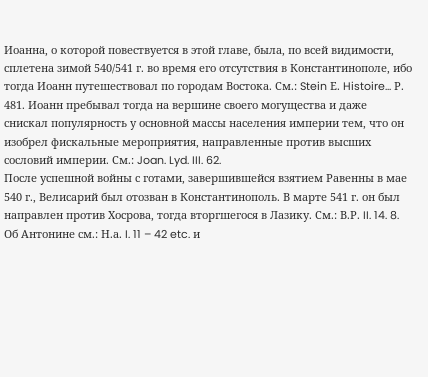Иоанна, о которой повествуется в этой главе, была, по всей видимости, сплетена зимой 540/541 г. во время его отсутствия в Константинополе, ибо тогда Иоанн путешествовал по городам Востока. См.: Stein Е. Histoire... Р. 481. Иоанн пребывал тогда на вершине своего могущества и даже снискал популярность у основной массы населения империи тем, что он изобрел фискальные мероприятия, направленные против высших сословий империи. См.: Joan. Lyd. III. 62.
После успешной войны с готами, завершившейся взятием Равенны в мае 540 г., Велисарий был отозван в Константинополь. В марте 541 г. он был направлен против Хосрова, тогда вторгшегося в Лазику. См.: В.Р. II. 14. 8.
Об Антонине см.: Н.а. I. 11 – 42 etc. и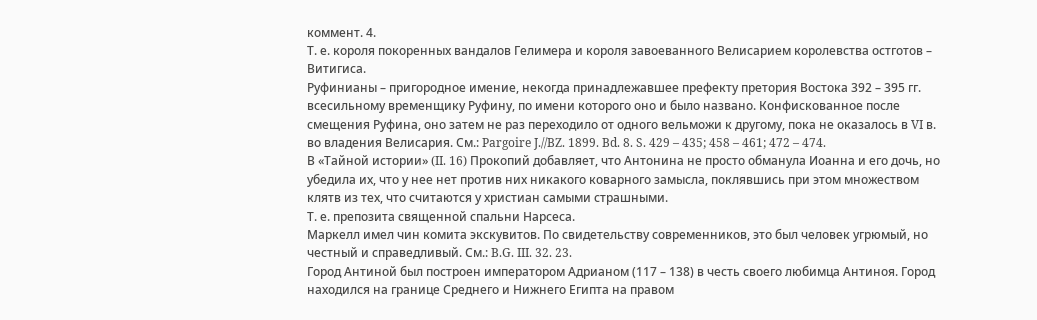коммент. 4.
Т. е. короля покоренных вандалов Гелимера и короля завоеванного Велисарием королевства остготов – Витигиса.
Руфинианы – пригородное имение, некогда принадлежавшее префекту претория Востока 392 – 395 гг. всесильному временщику Руфину, по имени которого оно и было названо. Конфискованное после смещения Руфина, оно затем не раз переходило от одного вельможи к другому, пока не оказалось в VI в. во владения Велисария. См.: Pargoire J.//BZ. 1899. Bd. 8. S. 429 – 435; 458 – 461; 472 – 474.
В «Тайной истории» (II. 16) Прокопий добавляет, что Антонина не просто обманула Иоанна и его дочь, но убедила их, что у нее нет против них никакого коварного замысла, поклявшись при этом множеством клятв из тех, что считаются у христиан самыми страшными.
Т. е. препозита священной спальни Нарсеса.
Маркелл имел чин комита экскувитов. По свидетельству современников, это был человек угрюмый, но честный и справедливый. См.: B.G. III. 32. 23.
Город Антиной был построен императором Адрианом (117 – 138) в честь своего любимца Антиноя. Город находился на границе Среднего и Нижнего Египта на правом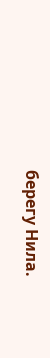берегу Нила.